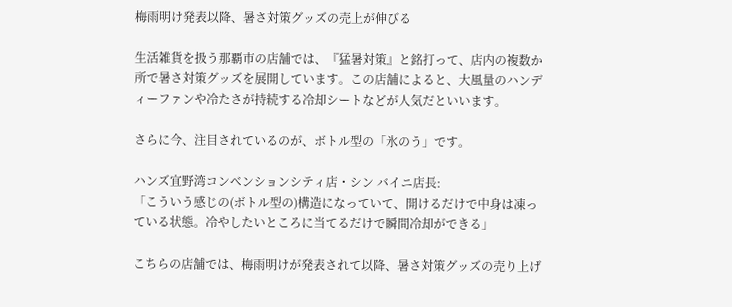梅雨明け発表以降、暑さ対策グッズの売上が伸びる

生活雑貨を扱う那覇市の店舗では、『猛暑対策』と銘打って、店内の複数か所で暑さ対策グッズを展開しています。この店舗によると、大風量のハンディーファンや冷たさが持続する冷却シートなどが人気だといいます。

さらに今、注目されているのが、ボトル型の「氷のう」です。

ハンズ宜野湾コンベンションシティ店・シン バイニ店長:
「こういう感じの(ボトル型の)構造になっていて、開けるだけで中身は凍っている状態。冷やしたいところに当てるだけで瞬間冷却ができる」

こちらの店舗では、梅雨明けが発表されて以降、暑さ対策グッズの売り上げ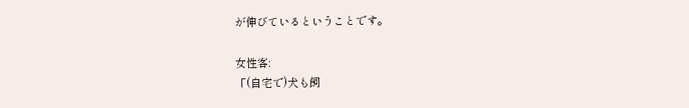が伸びているということです。

女性客:
「(自宅で)犬も飼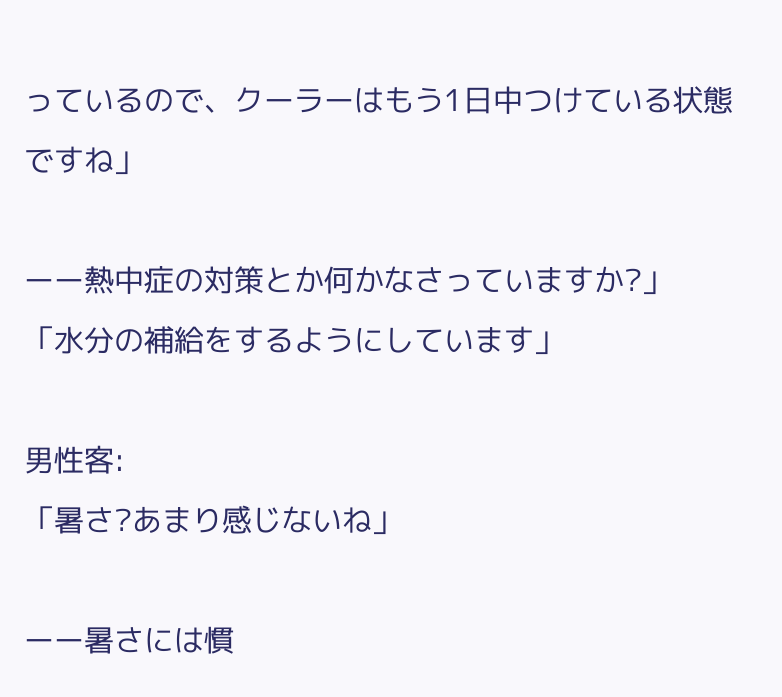っているので、クーラーはもう1日中つけている状態ですね」

ーー熱中症の対策とか何かなさっていますか?」
「水分の補給をするようにしています」

男性客:
「暑さ?あまり感じないね」

ーー暑さには慣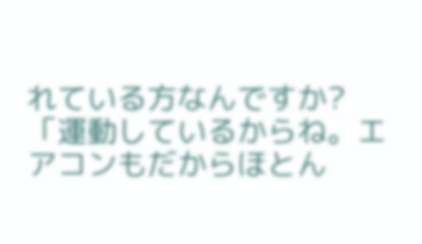れている方なんですか?
「運動しているからね。エアコンもだからほとん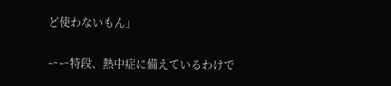ど使わないもん」

ーー特段、熱中症に備えているわけで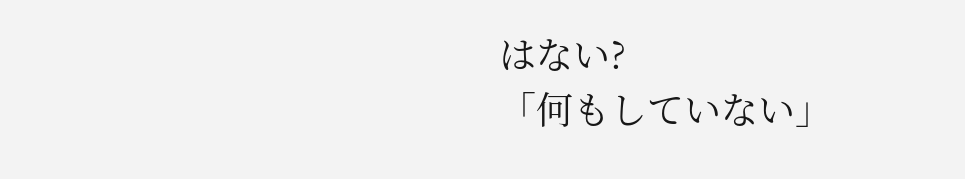はない?
「何もしていない」